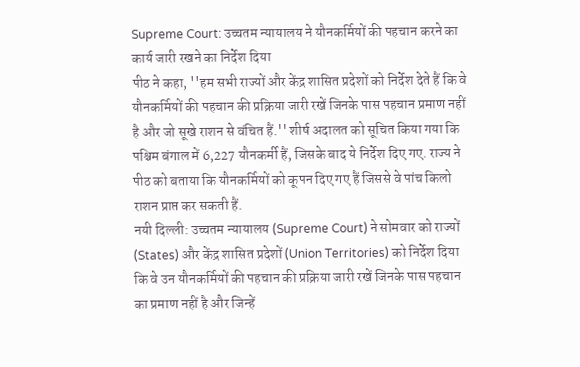Supreme Court: उच्चतम न्यायालय ने यौनकर्मियों की पहचान करने का कार्य जारी रखने का निर्देश दिया
पीठ ने कहा, ''हम सभी राज्यों और केंद्र शासित प्रदेशों को निर्देश देते हैं कि वे यौनकर्मियों की पहचान की प्रक्रिया जारी रखें जिनके पास पहचान प्रमाण नहीं है और जो सूखे राशन से वंचित हैं.'' शीर्ष अदालत को सूचित किया गया कि पश्चिम बंगाल में 6,227 यौनकर्मी हैं, जिसके बाद ये निर्देश दिए गए. राज्य ने पीठ को बताया कि यौनकर्मियों को कूपन दिए गए हैं जिससे वे पांच किलो राशन प्राप्त कर सकती हैं.
नयी दिल्ली: उच्चतम न्यायालय (Supreme Court) ने सोमवार को राज्यों (States) और केंद्र शासित प्रदेशों (Union Territories) को निर्देश दिया कि वे उन यौनकर्मियों की पहचान की प्रक्रिया जारी रखें जिनके पास पहचान का प्रमाण नहीं है और जिन्हें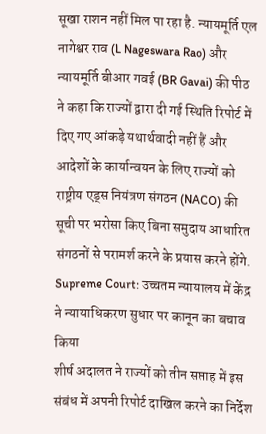सूखा राशन नहीं मिल पा रहा है. न्यायमूर्ति एल नागेश्वर राव (L Nageswara Rao) और न्यायमूर्ति बीआर गवई (BR Gavai) की पीठ ने कहा कि राज्यों द्वारा दी गई स्थिति रिपोर्ट में दिए गए आंकड़े यथार्थवादी नहीं हैं और आदेशों के कार्यान्वयन के लिए राज्यों को राष्ट्रीय एड्स नियंत्रण संगठन (NACO) की सूची पर भरोसा किए बिना समुदाय आधारित संगठनों से परामर्श करने के प्रयास करने होंगे. Supreme Court: उच्चतम न्यायालय में केंद्र ने न्यायाधिकरण सुधार पर कानून का बचाव किया
शीर्ष अदालत ने राज्यों को तीन सप्ताह में इस संबंध में अपनी रिपोर्ट दाखिल करने का निर्देश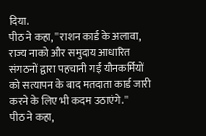दिया.
पीठ ने कहा, ''राशन कार्ड के अलावा, राज्य नाको और समुदाय आधारित संगठनों द्वारा पहचानी गईं यौनकर्मियों को सत्यापन के बाद मतदाता कार्ड जारी करने के लिए भी कदम उठाएंगे.''
पीठ ने कहा,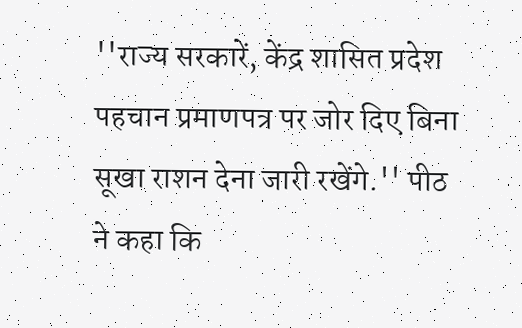''राज्य सरकारें, केंद्र शासित प्रदेश पहचान प्रमाणपत्र पर जोर दिए बिना सूखा राशन देना जारी रखेंगे.'' पीठ ने कहा कि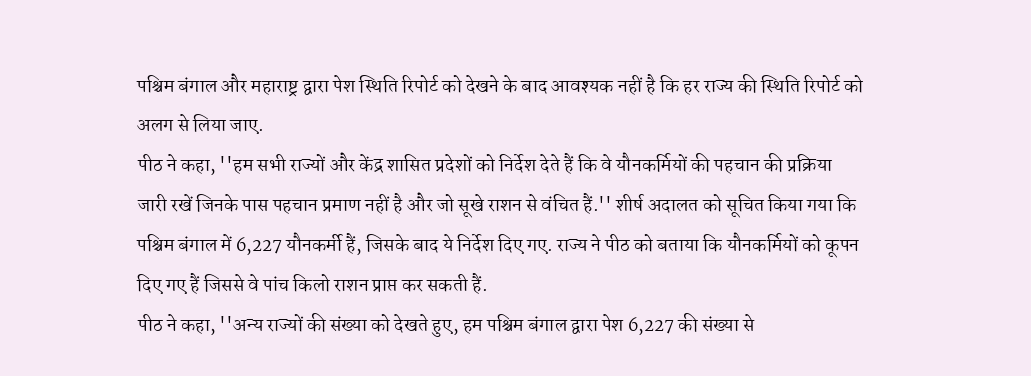पश्चिम बंगाल और महाराष्ट्र द्वारा पेश स्थिति रिपोर्ट को देखने के बाद आवश्यक नहीं है कि हर राज्य की स्थिति रिपोर्ट को अलग से लिया जाए.
पीठ ने कहा, ''हम सभी राज्यों और केंद्र शासित प्रदेशों को निर्देश देते हैं कि वे यौनकर्मियों की पहचान की प्रक्रिया जारी रखें जिनके पास पहचान प्रमाण नहीं है और जो सूखे राशन से वंचित हैं.'' शीर्ष अदालत को सूचित किया गया कि पश्चिम बंगाल में 6,227 यौनकर्मी हैं, जिसके बाद ये निर्देश दिए गए. राज्य ने पीठ को बताया कि यौनकर्मियों को कूपन दिए गए हैं जिससे वे पांच किलो राशन प्राप्त कर सकती हैं.
पीठ ने कहा, ''अन्य राज्यों की संख्या को देखते हुए, हम पश्चिम बंगाल द्वारा पेश 6,227 की संख्या से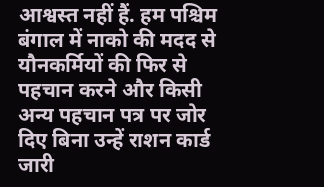आश्वस्त नहीं हैं. हम पश्चिम बंगाल में नाको की मदद से यौनकर्मियों की फिर से पहचान करने और किसी अन्य पहचान पत्र पर जोर दिए बिना उन्हें राशन कार्ड जारी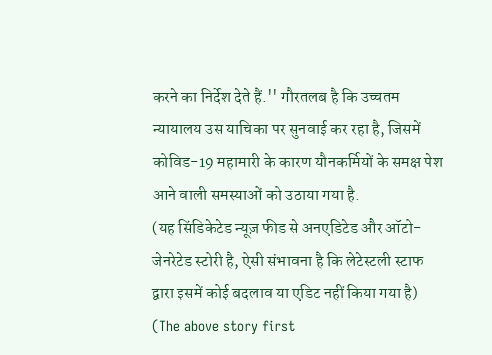करने का निर्देश देते हैं.'' गौरतलब है कि उच्चतम न्यायालय उस याचिका पर सुनवाई कर रहा है, जिसमें कोविड-19 महामारी के कारण यौनकर्मियों के समक्ष पेश आने वाली समस्याओं को उठाया गया है.
(यह सिंडिकेटेड न्यूज़ फीड से अनएडिटेड और ऑटो-जेनरेटेड स्टोरी है, ऐसी संभावना है कि लेटेस्टली स्टाफ द्वारा इसमें कोई बदलाव या एडिट नहीं किया गया है)
(The above story first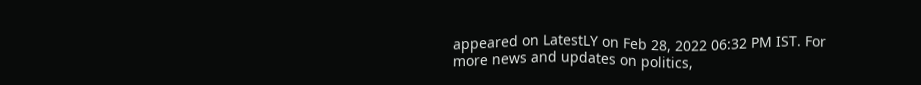appeared on LatestLY on Feb 28, 2022 06:32 PM IST. For more news and updates on politics,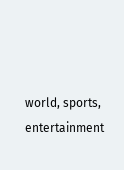world, sports, entertainment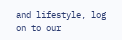and lifestyle, log on to our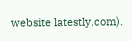website latestly.com).